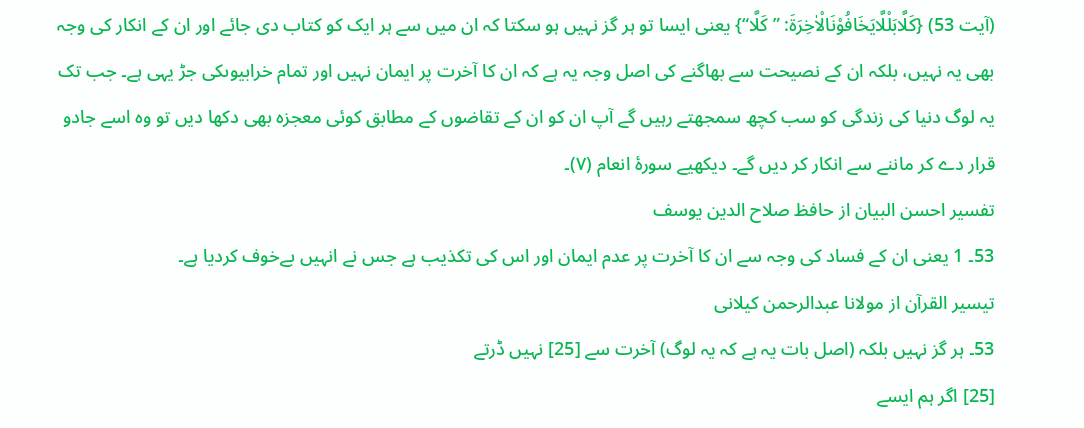(آیت 53) {كَلَّابَلْلَّايَخَافُوْنَالْاٰخِرَةَ: ”كَلَّا“} یعنی ایسا تو ہر گز نہیں ہو سکتا کہ ان میں سے ہر ایک کو کتاب دی جائے اور ان کے انکار کی وجہ بھی یہ نہیں، بلکہ ان کے نصیحت سے بھاگنے کی اصل وجہ یہ ہے کہ ان کا آخرت پر ایمان نہیں اور تمام خرابیوںکی جڑ یہی ہے۔ جب تک یہ لوگ دنیا کی زندگی کو سب کچھ سمجھتے رہیں گے آپ ان کو ان کے تقاضوں کے مطابق کوئی معجزہ بھی دکھا دیں تو وہ اسے جادو قرار دے کر ماننے سے انکار کر دیں گے۔ دیکھیے سورۂ انعام (۷)۔
تفسیر احسن البیان از حافظ صلاح الدین یوسف
53۔ 1 یعنی ان کے فساد کی وجہ سے ان کا آخرت پر عدم ایمان اور اس کی تکذیب ہے جس نے انہیں بےخوف کردیا ہے۔
تيسير القرآن از مولانا عبدالرحمن کیلانی
53۔ ہر گز نہیں بلکہ (اصل بات یہ ہے کہ یہ لوگ) آخرت سے [25] نہیں ڈرتے
[25] اگر ہم ایسے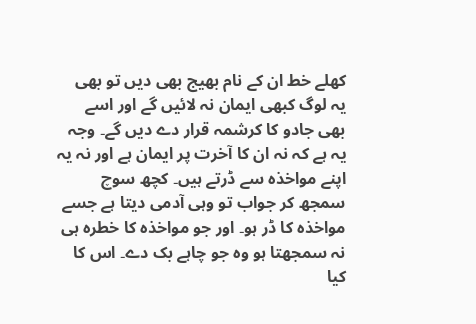کھلے خط ان کے نام بھیج بھی دیں تو بھی یہ لوگ کبھی ایمان نہ لائیں گے اور اسے بھی جادو کا کرشمہ قرار دے دیں گے۔ وجہ یہ ہے کہ نہ ان کا آخرت پر ایمان ہے اور نہ یہ اپنے مواخذہ سے ڈرتے ہیں۔ کچھ سوچ سمجھ کر جواب تو وہی آدمی دیتا ہے جسے مواخذہ کا ڈر ہو۔ اور جو مواخذہ کا خطرہ ہی نہ سمجھتا ہو وہ جو چاہے بک دے۔ اس کا کیا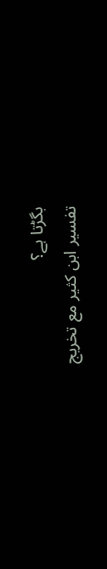بگڑتا ہے؟
تفسیر ابن کثیر مع تخریج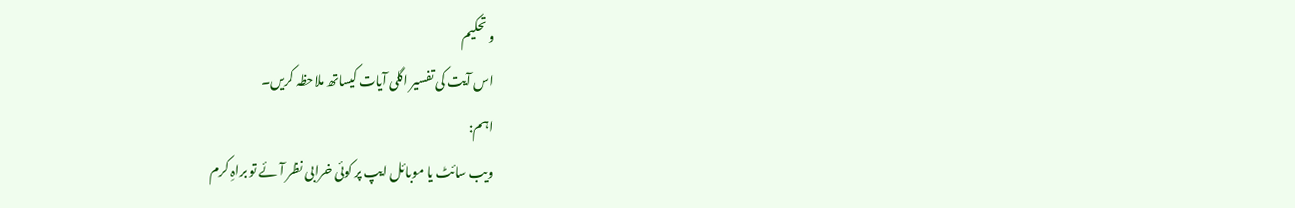و تحکیم
اس آیت کی تفسیر اگلی آیات کیساتھ ملاحظہ کریں۔
اہم:
ویب سائٹ یا موبائل ایپ پر کوئی خرابی نظر آئے تو براہِ کرم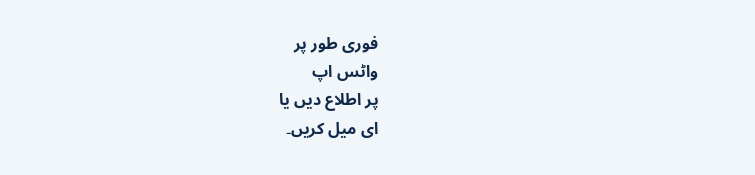فوری طور پر
واٹس اپ
پر اطلاع دیں یا
ای میل کریں۔